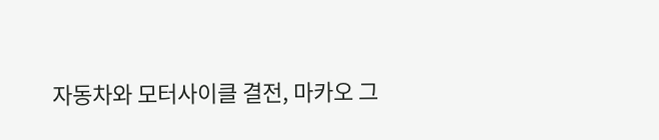자동차와 모터사이클 결전, 마카오 그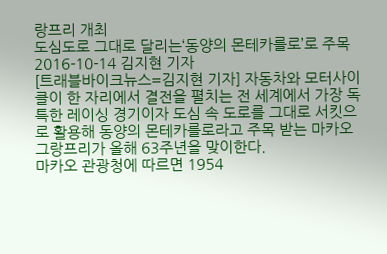랑프리 개최
도심도로 그대로 달리는‘동양의 몬테카를로’로 주목
2016-10-14 김지현 기자
[트래블바이크뉴스=김지현 기자] 자동차와 모터사이클이 한 자리에서 결전을 펼치는 전 세계에서 가장 독특한 레이싱 경기이자 도심 속 도로를 그대로 서킷으로 활용해 동양의 몬테카를로라고 주목 받는 마카오 그랑프리가 올해 63주년을 맞이한다.
마카오 관광청에 따르면 1954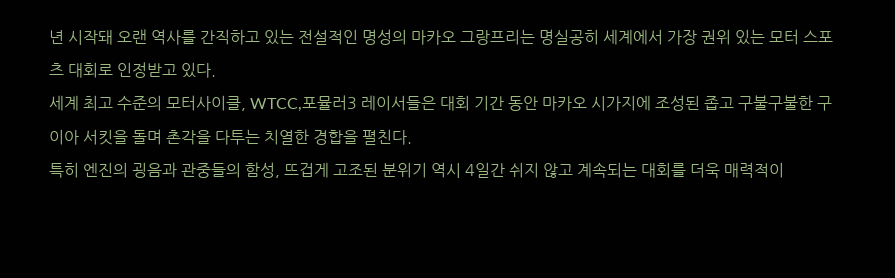년 시작돼 오랜 역사를 간직하고 있는 전설적인 명성의 마카오 그랑프리는 명실공히 세계에서 가장 권위 있는 모터 스포츠 대회로 인정받고 있다.
세계 최고 수준의 모터사이클, WTCC,포뮬러3 레이서들은 대회 기간 동안 마카오 시가지에 조성된 좁고 구불구불한 구이아 서킷을 돌며 촌각을 다투는 치열한 경합을 펼친다.
특히 엔진의 굉음과 관중들의 함성, 뜨겁게 고조된 분위기 역시 4일간 쉬지 않고 계속되는 대회를 더욱 매력적이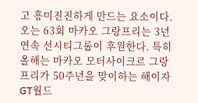고 흥미진진하게 만드는 요소이다.
오는 63회 마카오 그랑프리는 3년 연속 선시티그룹이 후원한다. 특히 올해는 마카오 모터사이크르 그랑프리가 50주년을 맞이하는 해이자 GT월드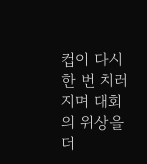컵이 다시 한 번 치러지며 대회의 위상을 더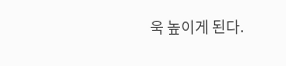욱 높이게 된다.